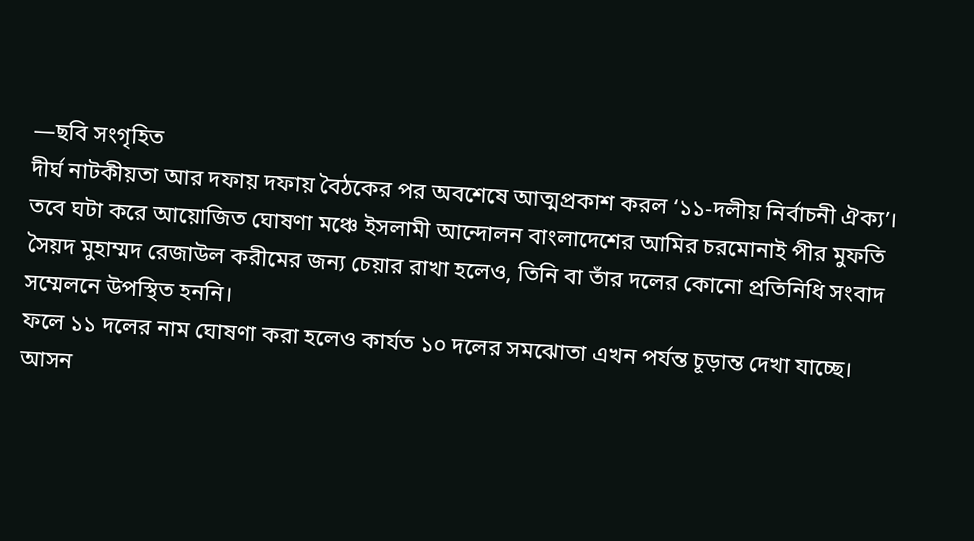—ছবি সংগৃহিত
দীর্ঘ নাটকীয়তা আর দফায় দফায় বৈঠকের পর অবশেষে আত্মপ্রকাশ করল ‘১১-দলীয় নির্বাচনী ঐক্য’। তবে ঘটা করে আয়োজিত ঘোষণা মঞ্চে ইসলামী আন্দোলন বাংলাদেশের আমির চরমোনাই পীর মুফতি সৈয়দ মুহাম্মদ রেজাউল করীমের জন্য চেয়ার রাখা হলেও, তিনি বা তাঁর দলের কোনো প্রতিনিধি সংবাদ সম্মেলনে উপস্থিত হননি।
ফলে ১১ দলের নাম ঘোষণা করা হলেও কার্যত ১০ দলের সমঝোতা এখন পর্যন্ত চূড়ান্ত দেখা যাচ্ছে।
আসন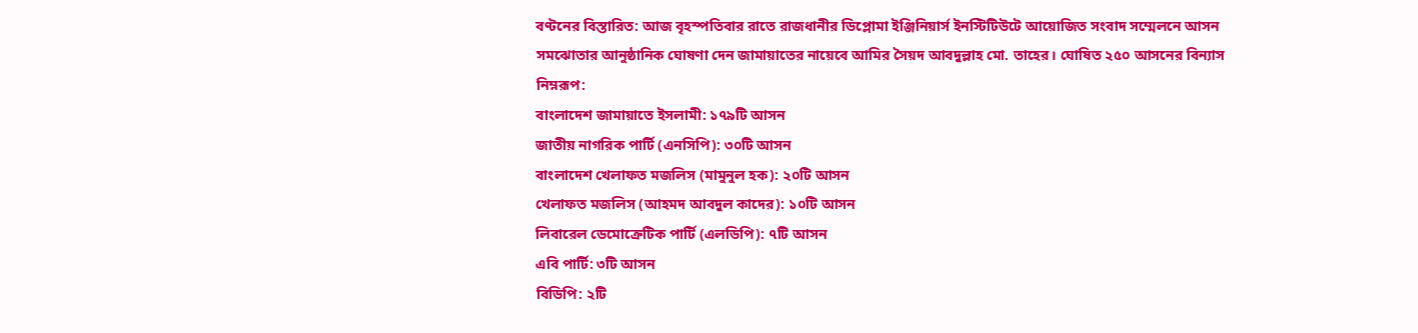বণ্টনের বিস্তারিত: আজ বৃহস্পতিবার রাতে রাজধানীর ডিপ্লোমা ইঞ্জিনিয়ার্স ইনস্টিটিউটে আয়োজিত সংবাদ সম্মেলনে আসন সমঝোতার আনুষ্ঠানিক ঘোষণা দেন জামায়াতের নায়েবে আমির সৈয়দ আবদুল্লাহ মো. তাহের। ঘোষিত ২৫০ আসনের বিন্যাস নিম্নরূপ:
বাংলাদেশ জামায়াতে ইসলামী: ১৭৯টি আসন
জাতীয় নাগরিক পার্টি (এনসিপি): ৩০টি আসন
বাংলাদেশ খেলাফত মজলিস (মামুনুল হক): ২০টি আসন
খেলাফত মজলিস (আহমদ আবদুল কাদের): ১০টি আসন
লিবারেল ডেমোক্রেটিক পার্টি (এলডিপি): ৭টি আসন
এবি পার্টি: ৩টি আসন
বিডিপি: ২টি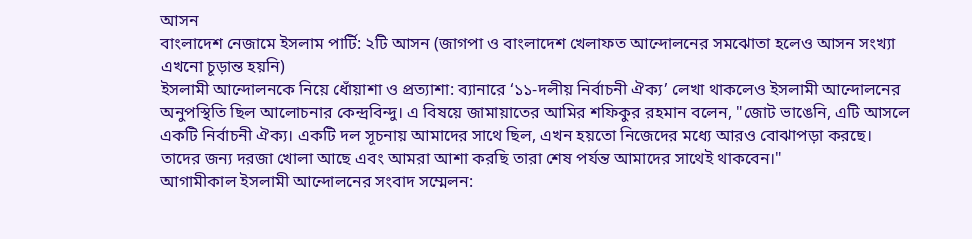আসন
বাংলাদেশ নেজামে ইসলাম পার্টি: ২টি আসন (জাগপা ও বাংলাদেশ খেলাফত আন্দোলনের সমঝোতা হলেও আসন সংখ্যা এখনো চূড়ান্ত হয়নি)
ইসলামী আন্দোলনকে নিয়ে ধোঁয়াশা ও প্রত্যাশা: ব্যানারে ‘১১-দলীয় নির্বাচনী ঐক্য’ লেখা থাকলেও ইসলামী আন্দোলনের অনুপস্থিতি ছিল আলোচনার কেন্দ্রবিন্দু। এ বিষয়ে জামায়াতের আমির শফিকুর রহমান বলেন, "জোট ভাঙেনি, এটি আসলে একটি নির্বাচনী ঐক্য। একটি দল সূচনায় আমাদের সাথে ছিল, এখন হয়তো নিজেদের মধ্যে আরও বোঝাপড়া করছে। তাদের জন্য দরজা খোলা আছে এবং আমরা আশা করছি তারা শেষ পর্যন্ত আমাদের সাথেই থাকবেন।"
আগামীকাল ইসলামী আন্দোলনের সংবাদ সম্মেলন: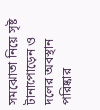সমঝোতা নিয়ে সৃষ্ট টানাপোড়েন ও দলের অবস্থান পরিষ্কার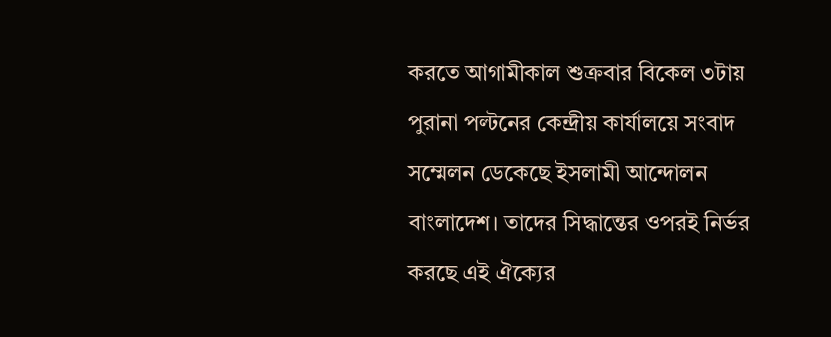করতে আগামীকাল শুক্রবার বিকেল ৩টায় পুরানা পল্টনের কেন্দ্রীয় কার্যালয়ে সংবাদ সম্মেলন ডেকেছে ইসলামী আন্দোলন বাংলাদেশ। তাদের সিদ্ধান্তের ওপরই নির্ভর করছে এই ঐক্যের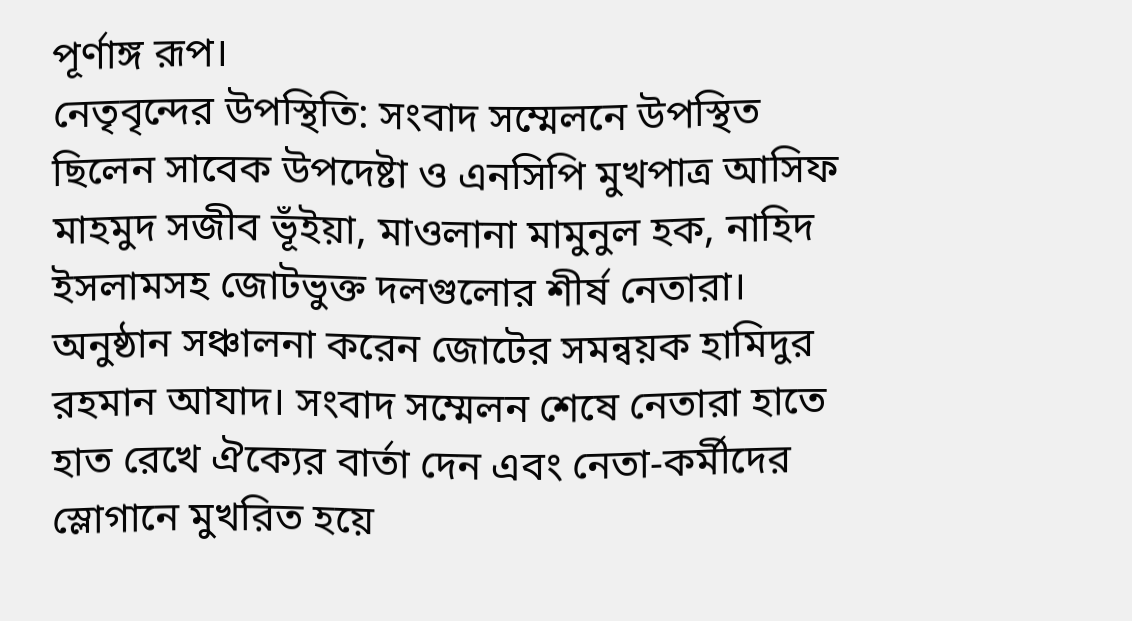পূর্ণাঙ্গ রূপ।
নেতৃবৃন্দের উপস্থিতি: সংবাদ সম্মেলনে উপস্থিত ছিলেন সাবেক উপদেষ্টা ও এনসিপি মুখপাত্র আসিফ মাহমুদ সজীব ভূঁইয়া, মাওলানা মামুনুল হক, নাহিদ ইসলামসহ জোটভুক্ত দলগুলোর শীর্ষ নেতারা। অনুষ্ঠান সঞ্চালনা করেন জোটের সমন্বয়ক হামিদুর রহমান আযাদ। সংবাদ সম্মেলন শেষে নেতারা হাতে হাত রেখে ঐক্যের বার্তা দেন এবং নেতা-কর্মীদের স্লোগানে মুখরিত হয়ে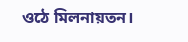ওঠে মিলনায়তন।